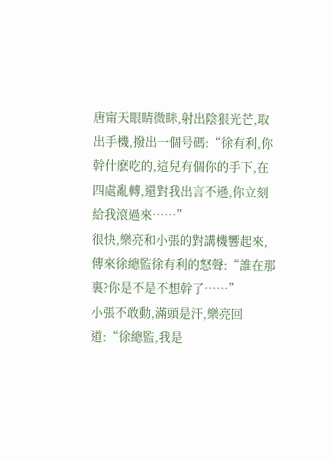唐甯天眼睛微眯,射出陰狠光芒,取出手機,撥出一個号碼:“徐有利,你幹什麽吃的,這兒有個你的手下,在四處亂轉,還對我出言不遜,你立刻給我滾過來……”
很快,樂亮和小張的對講機響起來,傳來徐總監徐有利的怒聲:“誰在那裏?你是不是不想幹了……”
小張不敢動,滿頭是汗,樂亮回道:“徐總監,我是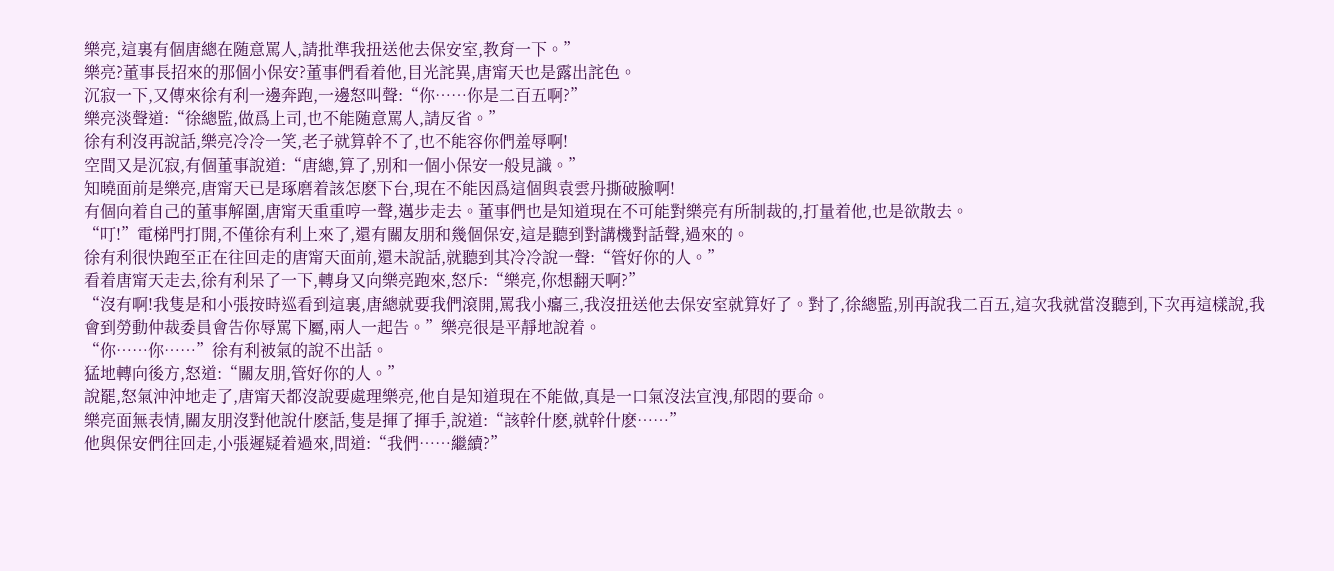樂亮,這裏有個唐總在随意罵人,請批準我扭送他去保安室,教育一下。”
樂亮?董事長招來的那個小保安?董事們看着他,目光詫異,唐甯天也是露出詫色。
沉寂一下,又傳來徐有利一邊奔跑,一邊怒叫聲:“你……你是二百五啊?”
樂亮淡聲道:“徐總監,做爲上司,也不能随意罵人,請反省。”
徐有利沒再說話,樂亮冷冷一笑,老子就算幹不了,也不能容你們羞辱啊!
空間又是沉寂,有個董事說道:“唐總,算了,别和一個小保安一般見識。”
知曉面前是樂亮,唐甯天已是琢磨着該怎麽下台,現在不能因爲這個與袁雲丹撕破臉啊!
有個向着自己的董事解圍,唐甯天重重哼一聲,邁步走去。董事們也是知道現在不可能對樂亮有所制裁的,打量着他,也是欲散去。
“叮!”電梯門打開,不僅徐有利上來了,還有關友朋和幾個保安,這是聽到對講機對話聲,過來的。
徐有利很快跑至正在往回走的唐甯天面前,還未說話,就聽到其冷冷說一聲:“管好你的人。”
看着唐甯天走去,徐有利呆了一下,轉身又向樂亮跑來,怒斥:“樂亮,你想翻天啊?”
“沒有啊!我隻是和小張按時巡看到這裏,唐總就要我們滾開,罵我小癟三,我沒扭送他去保安室就算好了。對了,徐總監,别再說我二百五,這次我就當沒聽到,下次再這樣說,我會到勞動仲裁委員會告你辱罵下屬,兩人一起告。”樂亮很是平靜地說着。
“你……你……”徐有利被氣的說不出話。
猛地轉向後方,怒道:“關友朋,管好你的人。”
說罷,怒氣沖沖地走了,唐甯天都沒說要處理樂亮,他自是知道現在不能做,真是一口氣沒法宣洩,郁悶的要命。
樂亮面無表情,關友朋沒對他說什麽話,隻是揮了揮手,說道:“該幹什麽,就幹什麽……”
他與保安們往回走,小張遲疑着過來,問道:“我們……繼續?”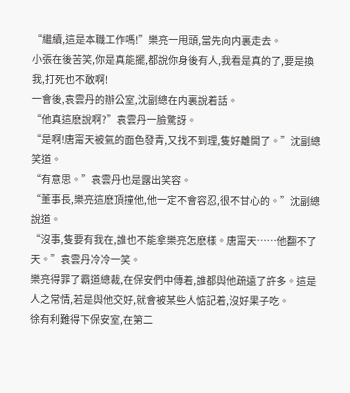“繼續,這是本職工作嗎!”樂亮一甩頭,當先向内裏走去。
小張在後苦笑,你是真能擺,都說你身後有人,我看是真的了,要是換我,打死也不敢啊!
一會後,袁雲丹的辦公室,沈副總在内裏說着話。
“他真這麽說啊?”袁雲丹一臉驚訝。
“是啊!唐甯天被氣的面色發青,又找不到理,隻好離開了。”沈副總笑道。
“有意思。”袁雲丹也是露出笑容。
“董事長,樂亮這麽頂撞他,他一定不會容忍,很不甘心的。”沈副總說道。
“沒事,隻要有我在,誰也不能拿樂亮怎麽樣。唐甯天……他翻不了天。”袁雲丹冷冷一笑。
樂亮得罪了霸道總裁,在保安們中傳着,誰都與他疏遠了許多。這是人之常情,若是與他交好,就會被某些人惦記着,沒好果子吃。
徐有利難得下保安室,在第二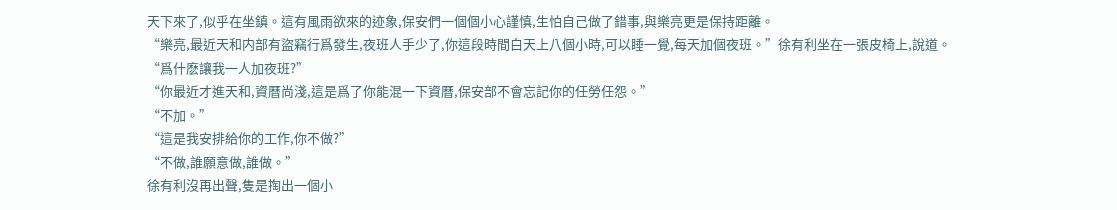天下來了,似乎在坐鎮。這有風雨欲來的迹象,保安們一個個小心謹慎,生怕自己做了錯事,與樂亮更是保持距離。
“樂亮,最近天和内部有盜竊行爲發生,夜班人手少了,你這段時間白天上八個小時,可以睡一覺,每天加個夜班。”徐有利坐在一張皮椅上,說道。
“爲什麽讓我一人加夜班?”
“你最近才進天和,資曆尚淺,這是爲了你能混一下資曆,保安部不會忘記你的任勞任怨。”
“不加。”
“這是我安排給你的工作,你不做?”
“不做,誰願意做,誰做。”
徐有利沒再出聲,隻是掏出一個小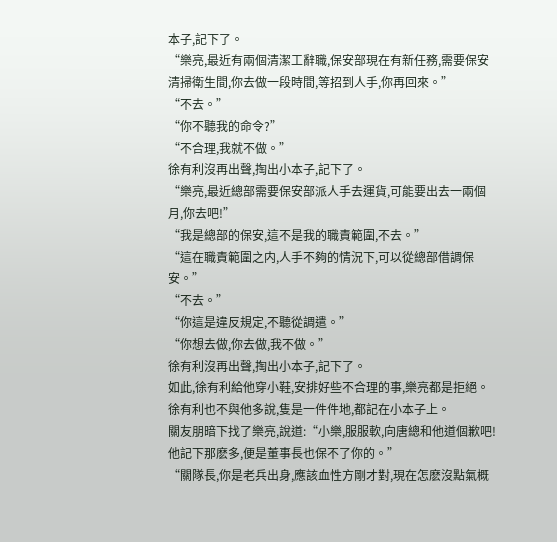本子,記下了。
“樂亮,最近有兩個清潔工辭職,保安部現在有新任務,需要保安清掃衛生間,你去做一段時間,等招到人手,你再回來。”
“不去。”
“你不聽我的命令?”
“不合理,我就不做。”
徐有利沒再出聲,掏出小本子,記下了。
“樂亮,最近總部需要保安部派人手去運貨,可能要出去一兩個月,你去吧!”
“我是總部的保安,這不是我的職責範圍,不去。”
“這在職責範圍之内,人手不夠的情況下,可以從總部借調保安。”
“不去。”
“你這是違反規定,不聽從調遣。”
“你想去做,你去做,我不做。”
徐有利沒再出聲,掏出小本子,記下了。
如此,徐有利給他穿小鞋,安排好些不合理的事,樂亮都是拒絕。徐有利也不與他多說,隻是一件件地,都記在小本子上。
關友朋暗下找了樂亮,說道:“小樂,服服軟,向唐總和他道個歉吧!他記下那麽多,便是董事長也保不了你的。”
“關隊長,你是老兵出身,應該血性方剛才對,現在怎麽沒點氣概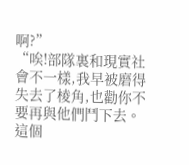啊?”
“唉!部隊裏和現實社會不一樣,我早被磨得失去了棱角,也勸你不要再與他們鬥下去。這個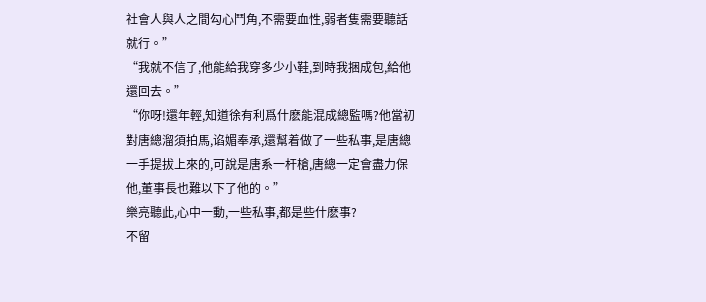社會人與人之間勾心鬥角,不需要血性,弱者隻需要聽話就行。”
“我就不信了,他能給我穿多少小鞋,到時我捆成包,給他還回去。”
“你呀!還年輕,知道徐有利爲什麽能混成總監嗎?他當初對唐總溜須拍馬,谄媚奉承,還幫着做了一些私事,是唐總一手提拔上來的,可說是唐系一杆槍,唐總一定會盡力保他,董事長也難以下了他的。”
樂亮聽此,心中一動,一些私事,都是些什麽事?
不留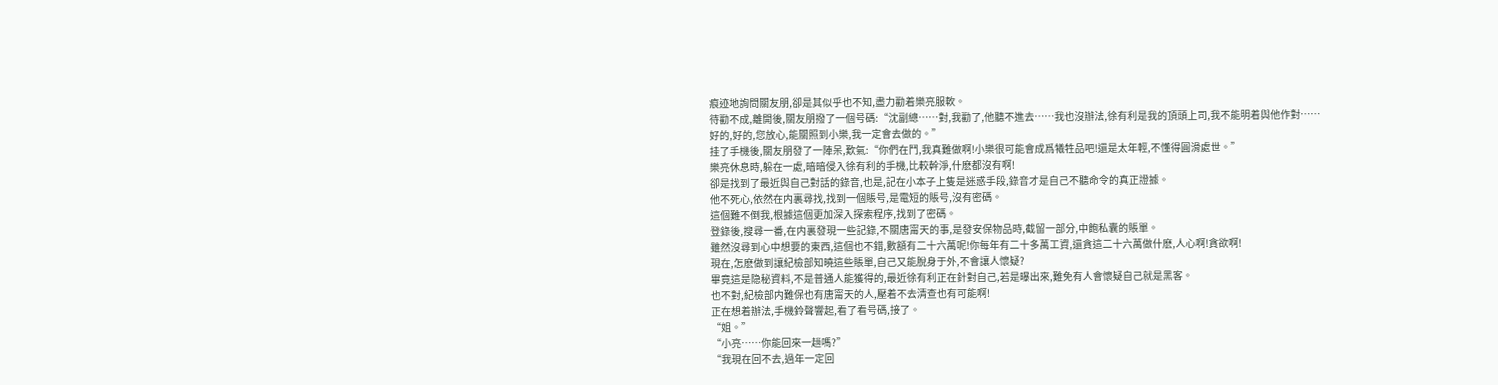痕迹地詢問關友朋,卻是其似乎也不知,盡力勸着樂亮服軟。
待勸不成,離開後,關友朋撥了一個号碼:“沈副總……對,我勸了,他聽不進去……我也沒辦法,徐有利是我的頂頭上司,我不能明着與他作對……好的,好的,您放心,能關照到小樂,我一定會去做的。”
挂了手機後,關友朋發了一陣呆,歎氣:“你們在鬥,我真難做啊!小樂很可能會成爲犧牲品吧!還是太年輕,不懂得圓滑處世。”
樂亮休息時,躲在一處,暗暗侵入徐有利的手機,比較幹淨,什麽都沒有啊!
卻是找到了最近與自己對話的錄音,也是,記在小本子上隻是迷惑手段,錄音才是自己不聽命令的真正證據。
他不死心,依然在内裏尋找,找到一個賬号,是電短的賬号,沒有密碼。
這個難不倒我,根據這個更加深入探索程序,找到了密碼。
登錄後,搜尋一番,在内裏發現一些記錄,不關唐甯天的事,是發安保物品時,截留一部分,中飽私囊的賬單。
雖然沒尋到心中想要的東西,這個也不錯,數額有二十六萬呢!你每年有二十多萬工資,還貪這二十六萬做什麽,人心啊!貪欲啊!
現在,怎麽做到讓紀檢部知曉這些賬單,自己又能脫身于外,不會讓人懷疑?
畢竟這是隐秘資料,不是普通人能獲得的,最近徐有利正在針對自己,若是曝出來,難免有人會懷疑自己就是黑客。
也不對,紀檢部内難保也有唐甯天的人,壓着不去清查也有可能啊!
正在想着辦法,手機鈴聲響起,看了看号碼,接了。
“姐。”
“小亮……你能回來一趟嗎?”
“我現在回不去,過年一定回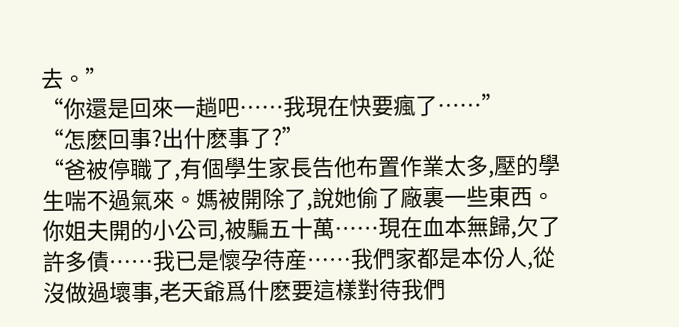去。”
“你還是回來一趟吧……我現在快要瘋了……”
“怎麽回事?出什麽事了?”
“爸被停職了,有個學生家長告他布置作業太多,壓的學生喘不過氣來。媽被開除了,說她偷了廠裏一些東西。你姐夫開的小公司,被騙五十萬……現在血本無歸,欠了許多債……我已是懷孕待産……我們家都是本份人,從沒做過壞事,老天爺爲什麽要這樣對待我們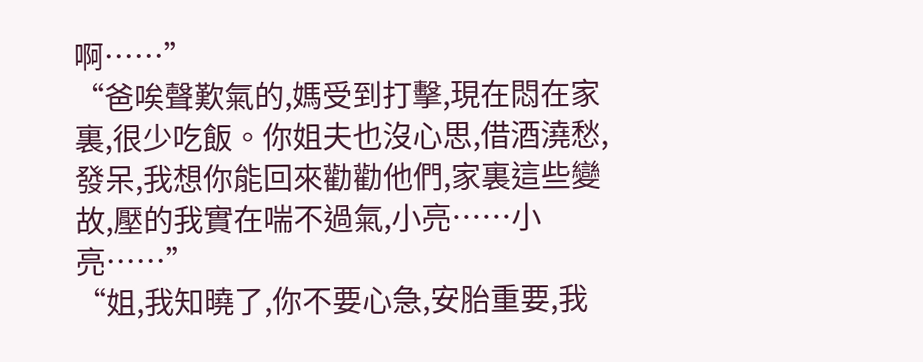啊……”
“爸唉聲歎氣的,媽受到打擊,現在悶在家裏,很少吃飯。你姐夫也沒心思,借酒澆愁,發呆,我想你能回來勸勸他們,家裏這些變故,壓的我實在喘不過氣,小亮……小亮……”
“姐,我知曉了,你不要心急,安胎重要,我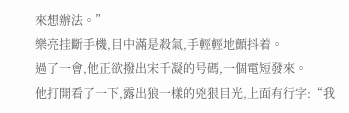來想辦法。”
樂亮挂斷手機,目中滿是殺氣,手輕輕地顫抖着。
過了一會,他正欲撥出宋千凝的号碼,一個電短發來。
他打開看了一下,露出狼一樣的兇狠目光,上面有行字:“我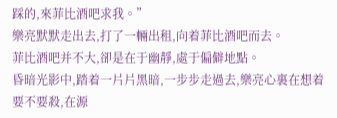踩的,來菲比酒吧求我。”
樂亮默默走出去,打了一輛出租,向着菲比酒吧而去。
菲比酒吧并不大,卻是在于幽靜,處于偏僻地點。
昏暗光影中,踏着一片片黑暗,一步步走過去,樂亮心裏在想着要不要殺,在源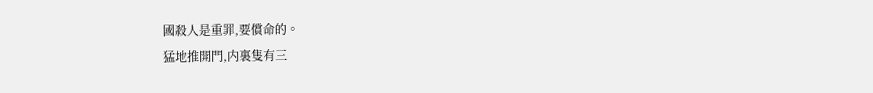國殺人是重罪,要償命的。
猛地推開門,内裏隻有三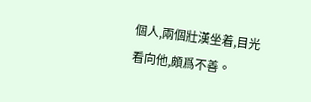個人,兩個壯漢坐着,目光看向他,頗爲不善。